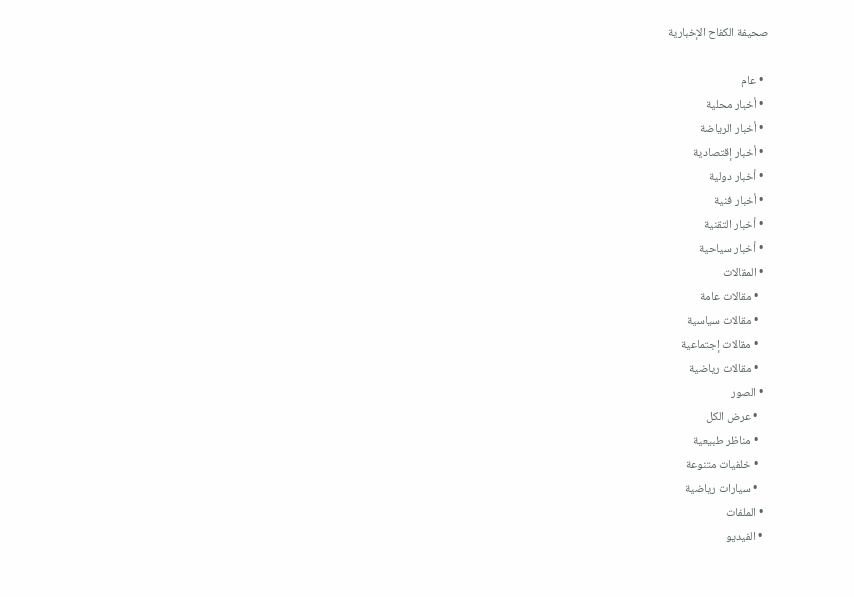صحيفة الكفاح الإخبارية

  • عام
  • أخبار محلية
  • أخبار الرياضة
  • أخبار إقتصادية
  • أخبار دولية
  • أخبار فنية
  • أخبار التقنية
  • أخبار سياحية
  • المقالات
    • مقالات عامة
    • مقالات سياسية
    • مقالات إجتماعية
    • مقالات رياضية
  • الصور
    • عرض الكل
    • مناظر طبيعية
    • خلفيات متنوعة
    • سيارات رياضية
  • الملفات
  • الفيديو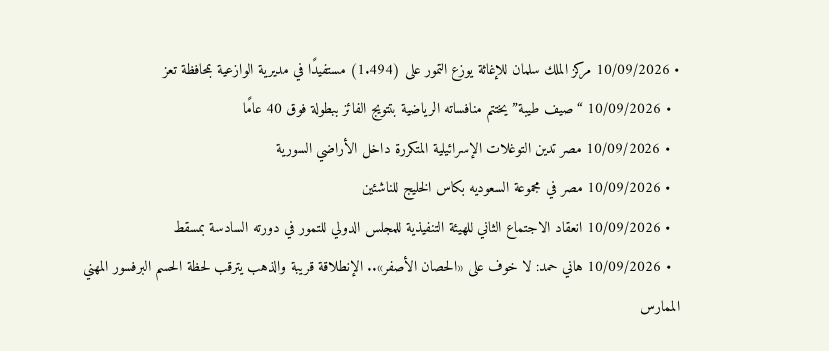• 10/09/2026 مركز الملك سلمان للإغاثة يوزع التمور على (1.494) مستفيدًا في مديرية الوازعية بمحافظة تعز
  • 10/09/2026 “صيف طيبة” يختتم منافساته الرياضية بتتويج الفائز ببطولة فوق 40 عامًا
  • 10/09/2026 مصر تدين التوغلات الإسرائيلية المتكررة داخل الأراضي السورية
  • 10/09/2026 مصر في مجموعة السعوديه بكاس الخليج للناشئين
  • 10/09/2026 انعقاد الاجتماع الثاني للهيئة التنفيذية للمجلس الدولي للتمور في دورته السادسة بمسقط
  • 10/09/2026 هاني حمد: لا خوف على «الحصان الأصفر».. الإنطلاقة قريبة والذهب يترقب لحظة الحسم البرفسور المهني الممارس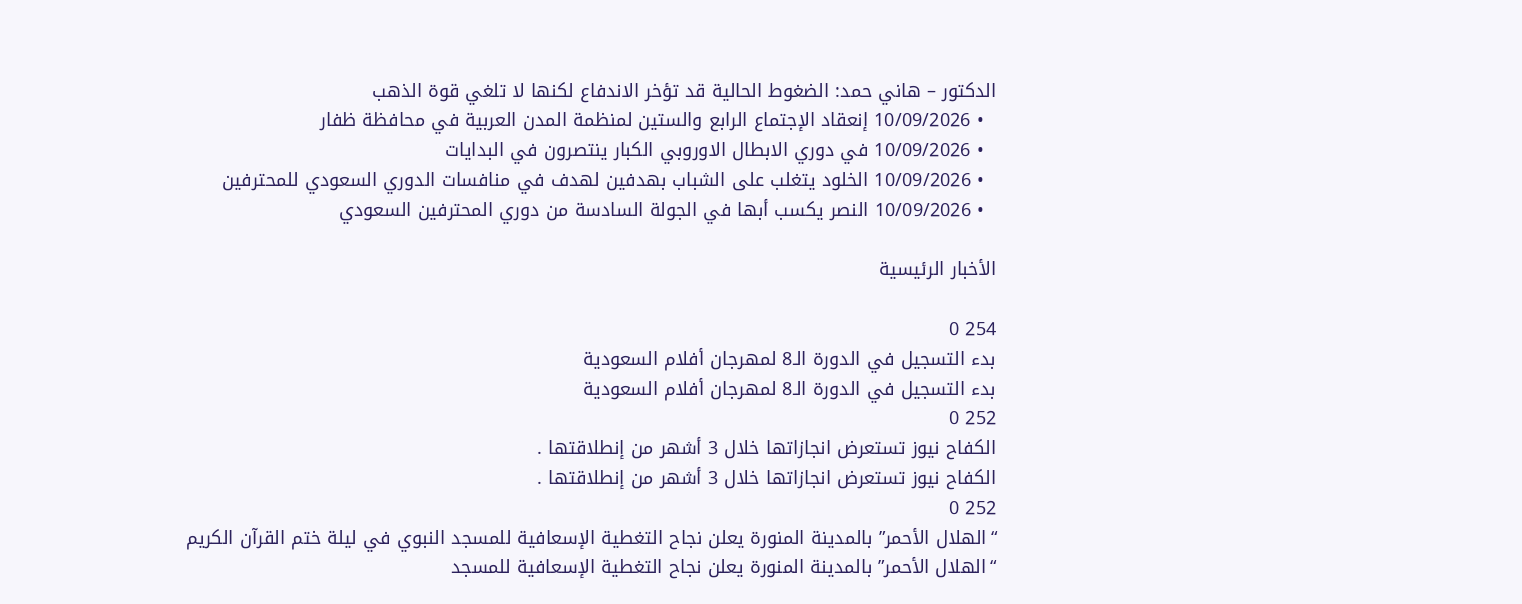الدكتور – هاني حمد: الضغوط الحالية قد تؤخر الاندفاع لكنها لا تلغي قوة الذهب
  • 10/09/2026 إنعقاد الإجتماع الرابع والستين لمنظمة المدن العربية في محافظة ظفار
  • 10/09/2026 في دوري الابطال الاوروبي الكبار ينتصرون في البدايات
  • 10/09/2026 الخلود يتغلب على الشباب بهدفين لهدف في منافسات الدوري السعودي للمحترفين
  • 10/09/2026 النصر يكسب أبها في الجولة السادسة من دوري المحترفين السعودي

الأخبار الرئيسية

254 0
بدء التسجيل في الدورة الـ8 لمهرجان أفلام السعودية
بدء التسجيل في الدورة الـ8 لمهرجان أفلام السعودية
252 0
الكفاح نيوز تستعرض انجازاتها خلال 3 أشهر من إنطلاقتها .
الكفاح نيوز تستعرض انجازاتها خلال 3 أشهر من إنطلاقتها .
252 0
“الهلال الأحمر” بالمدينة المنورة يعلن نجاح التغطية الإسعافية للمسجد النبوي في ليلة ختم القرآن الكريم
“الهلال الأحمر” بالمدينة المنورة يعلن نجاح التغطية الإسعافية للمسجد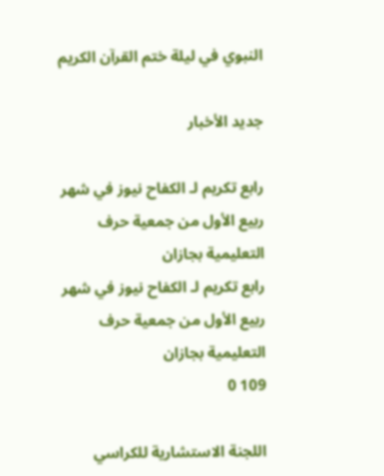النبوي في ليلة ختم القرآن الكريم

جديد الأخبار

رابع تكريم لـ الكفاح نيوز في شهر ربيع الأول من جمعية حرف التعليمية بجازان
رابع تكريم لـ الكفاح نيوز في شهر ربيع الأول من جمعية حرف التعليمية بجازان
109 0

اللجنة الاستشارية للكراسي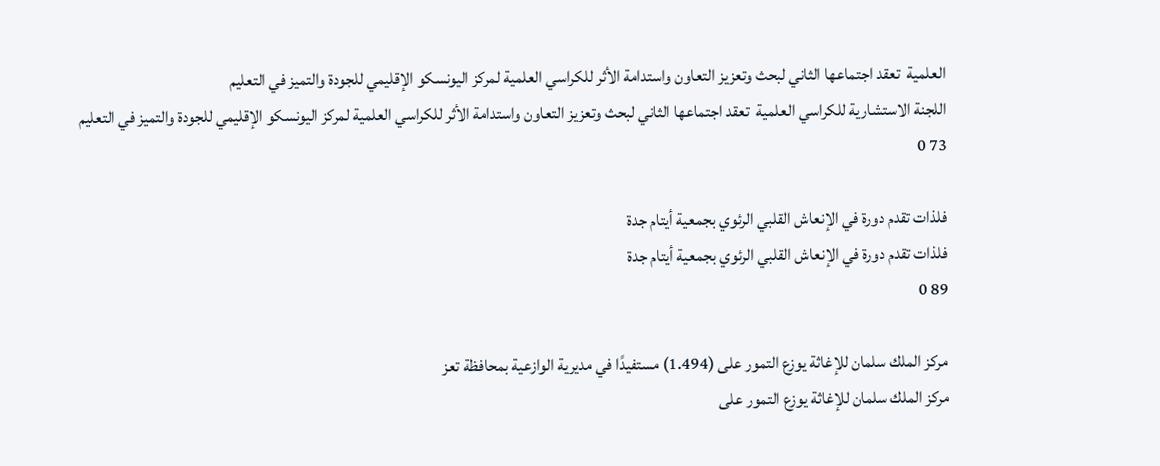العلمية  تعقد اجتماعها الثاني لبحث وتعزيز التعاون واستدامة الأثر للكراسي العلمية لمركز اليونسكو الإقليمي للجودة والتميز في التعليم
اللجنة الاستشارية للكراسي العلمية  تعقد اجتماعها الثاني لبحث وتعزيز التعاون واستدامة الأثر للكراسي العلمية لمركز اليونسكو الإقليمي للجودة والتميز في التعليم
73 0

فلذات تقدم دورة في الإنعاش القلبي الرئوي بجمعية أيتام جدة
فلذات تقدم دورة في الإنعاش القلبي الرئوي بجمعية أيتام جدة
89 0

مركز الملك سلمان للإغاثة يوزع التمور على (1.494) مستفيدًا في مديرية الوازعية بمحافظة تعز
مركز الملك سلمان للإغاثة يوزع التمور على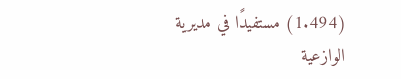(1.494) مستفيدًا في مديرية الوازعية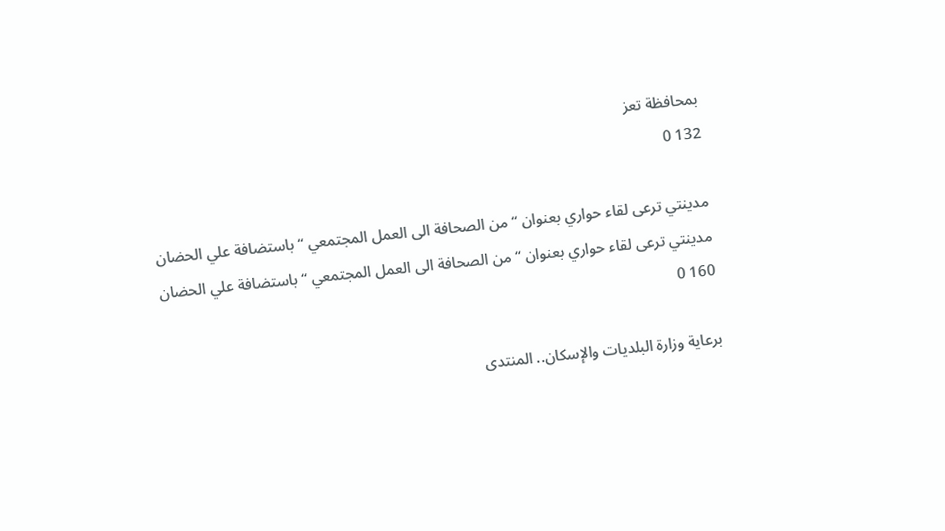بمحافظة تعز
132 0

مدينتي ترعى لقاء حواري بعنوان “من الصحافة الى العمل المجتمعي “باستضافة علي الحضان
مدينتي ترعى لقاء حواري بعنوان “من الصحافة الى العمل المجتمعي “باستضافة علي الحضان
160 0

برعاية وزارة البلديات والإسكان.. المنتدى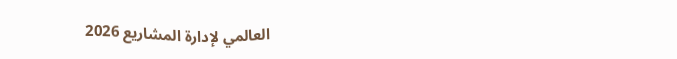العالمي لإدارة المشاريع 2026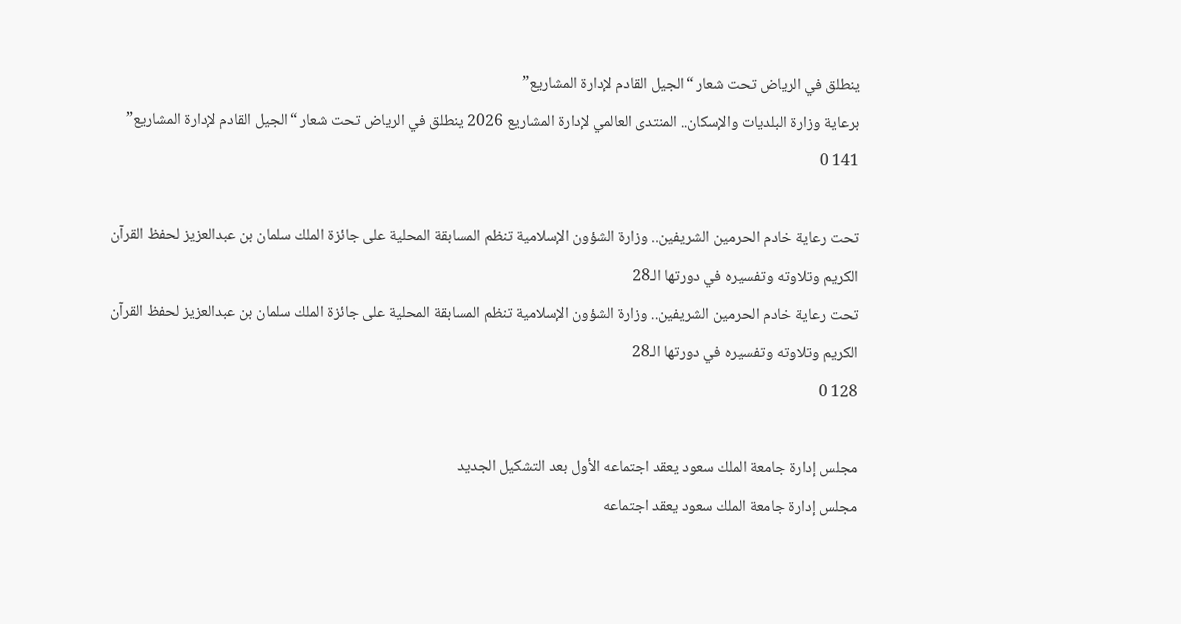ينطلق في الرياض تحت شعار “الجيل القادم لإدارة المشاريع”
برعاية وزارة البلديات والإسكان.. المنتدى العالمي لإدارة المشاريع 2026 ينطلق في الرياض تحت شعار “الجيل القادم لإدارة المشاريع”
141 0

تحت رعاية خادم الحرمين الشريفين.. وزارة الشؤون الإسلامية تنظم المسابقة المحلية على جائزة الملك سلمان بن عبدالعزيز لحفظ القرآن الكريم وتلاوته وتفسيره في دورتها الـ28
تحت رعاية خادم الحرمين الشريفين.. وزارة الشؤون الإسلامية تنظم المسابقة المحلية على جائزة الملك سلمان بن عبدالعزيز لحفظ القرآن الكريم وتلاوته وتفسيره في دورتها الـ28
128 0

مجلس إدارة جامعة الملك سعود يعقد اجتماعه الأول بعد التشكيل الجديد
مجلس إدارة جامعة الملك سعود يعقد اجتماعه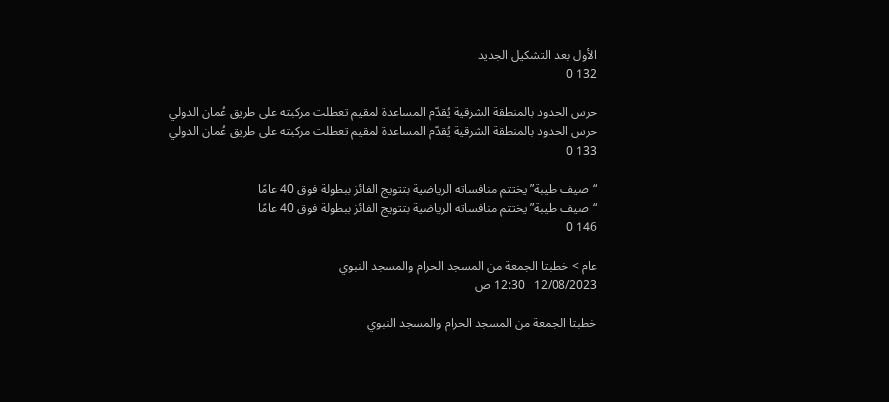الأول بعد التشكيل الجديد
132 0

حرس الحدود بالمنطقة الشرقية يُقدّم المساعدة لمقيم تعطلت مركبته على طريق عُمان الدولي
حرس الحدود بالمنطقة الشرقية يُقدّم المساعدة لمقيم تعطلت مركبته على طريق عُمان الدولي
133 0

“صيف طيبة” يختتم منافساته الرياضية بتتويج الفائز ببطولة فوق 40 عامًا
“صيف طيبة” يختتم منافساته الرياضية بتتويج الفائز ببطولة فوق 40 عامًا
146 0

عام > خطبتا الجمعة من المسجد الحرام والمسجد النبوي
12/08/2023   12:30 ص

خطبتا الجمعة من المسجد الحرام والمسجد النبوي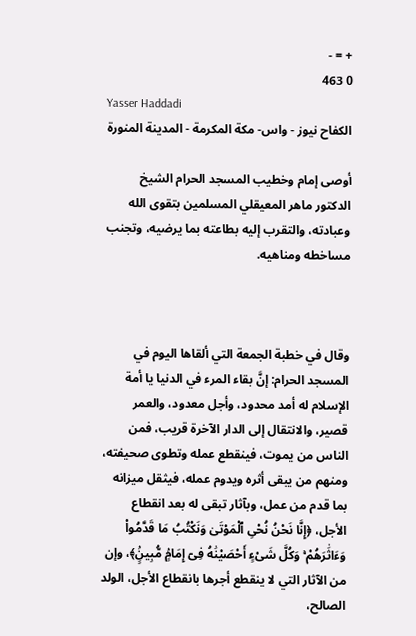+ = -
0 463
Yasser Haddadi
الكفاح نيوز - واس- مكة المكرمة - المدينة المنورة

أوصى إمام وخطيب المسجد الحرام الشيخ الدكتور ماهر المعيقلي المسلمين بتقوى الله وعبادته، والتقرب إليه بطاعته بما يرضيه، وتجنب مساخطه ومناهيه.



وقال في خطبة الجمعة التي ألقاها اليوم في المسجد الحرام: إنَّ بقاء المرء في الدنيا يا أمة الإسلام له أمد محدود، وأجل معدود، والعمر قصير، والانتقال إلى الدار الآخرة قريب، فمن الناس من يموت، فينقطع عمله وتطوى صحيفته، ومنهم من يبقى أثره ويدوم عمله، فيثقل ميزانه بما قدم من عمل، وبآثار تبقى له بعد انقطاع الأجل، ﴿إِنَّا نَحْنُ نُحْىِ ٱلْمَوْتَىٰ وَنَكْتُبُ مَا قَدَّمُواْ وَءَاثَٰرَهُمْ ۚ وَكُلَّ شَىْءٍ أَحْصَيْنَٰهُ فِىٓ إِمَامٍۢ مُّبِينٍۢ﴾، وإن من الآثار التي لا ينقطع أجرها بانقطاع الأجل، الولد الصالح،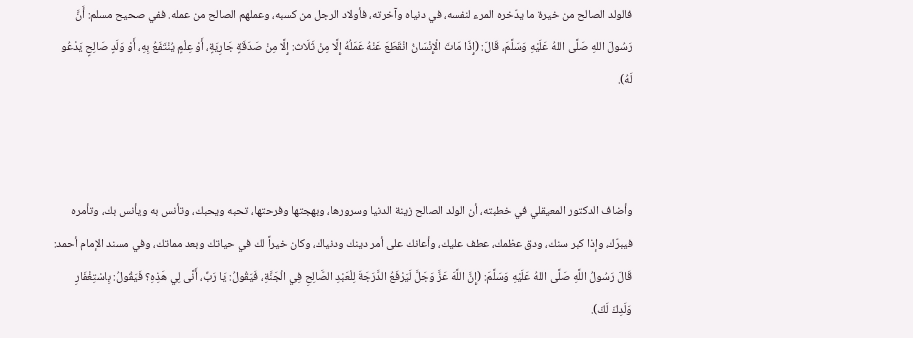فالولد الصالح من خيرة ما يدّخره المرء لنفسه، في دنياه وآخرته، فأولاد الرجل من كسبه، وعملهم الصالح من عمله. ففي صحيح مسلم: أَنَّ رَسُولَ اللهِ صَلَّى اللهُ عَلَيْهِ وَسَلَّمَ، قَالَ: (إِذَا مَاتَ الْإِنْسَانُ انْقَطَعَ عَنْهُ عَمَلُهُ إِلَّا مِنْ ثَلَاث: إِلَّا مِنْ صَدَقَةٍ جَارِيَةٍ، أَوْ عِلْمٍ يُنْتَفَعُ بِهِ، أَوْ وَلَدٍ صَالِحٍ يَدْعُو لَهُ).



وأضاف الدكتور المعيقلي في خطبته، أن الولد الصالح زينة الدنيا وسرورها، وبهجتها وفرحتها، تحبه ويحبك، وتأنس به ويأنس بك، وتأمره فيبرّك، وإذا كبر سنك، ودق عظمك، عطف عليك، وأعانك على أمر دينك ودنياك، وكان خيراً لك في حياتك وبعد مماتك، وفي مسند الإمام أحمد: قَالَ رَسُولُ اللَّهِ صَلَّى اللهُ عَلَيْهِ وَسَلَّمَ: (إِنَّ اللَّهَ عَزَّ وَجَلَّ لَيَرْفَعُ الدَّرَجَةَ لِلْعَبْدِ الصَّالِحِ فِي الْجَنَّةِ، فَيَقُولُ: يَا رَبِّ، أَنَّى لِي هَذِهِ؟ فَيَقُولُ: بِاسْتِغْفَارِ وَلَدِكَ لَكَ).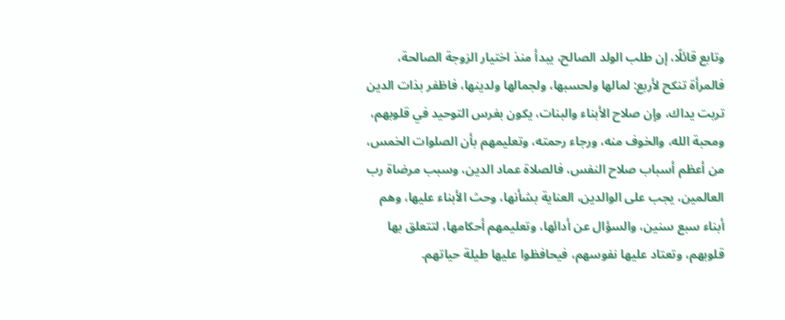وتابع قائلًا، إن طلب الولد الصالح، يبدأ منذ اختيار الزوجة الصالحة، فالمرأة تنكح لأربع: لمالها ولحسبها، ولجمالها ولدينها، فاظفر بذات الدين تربت يداك، وإن صلاح الأبناء والبنات، يكون بغرس التوحيد في قلوبهم، ومحبة الله، والخوف منه، ورجاء رحمته، وتعليمهم بأن الصلوات الخمس، من أعظم أسباب صلاح النفس، فالصلاة عماد الدين، وسبب مرضاة رب العالمين، يجب على الوالدين، العناية بشأنها، وحث الأبناء عليها، وهم أبناء سبع سنين، والسؤال عن أدائها، وتعليمهم أحكامها، لتتعلق بها قلوبهم، وتعتاد عليها نفوسهم، فيحافظوا عليها طيلة حياتهم.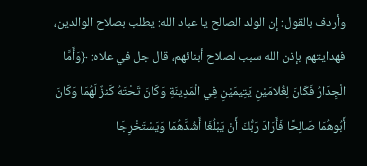وأردف بالقول: إن الولد الصالح يا عباد الله: يطلب بصلاح الوالدين، فهدايتهم بإذن الله سبب لصلاح أبنائهم، قال جل في علاه: ﴿وَأَمَّا الْجِدَارُ فَكَانَ لِغُلامَيْنِ يَتِيمَيْنِ فِي الْمَدِينَةِ وَكَانَ تَحْتَهُ كَنزٌ لَهُمَا وَكَانَ أَبُوهُمَا صَالِحًا فَأَرَادَ رَبُّكَ أَنْ يَبْلُغَا أَشُدَّهُمَا وَيَسْتَخْرِجَا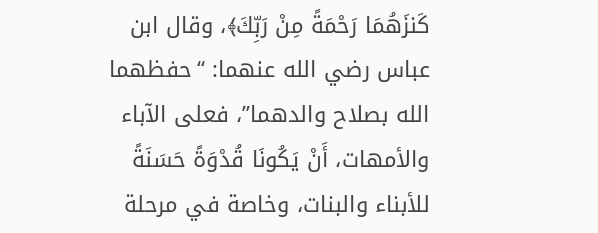كَنزَهُمَا رَحْمَةً مِنْ رَبِّكَ﴾، وقال ابن عباس رضي الله عنهما: “حفظهما الله بصلاح والدهما”، فعلى الآباء والأمهات، أَنْ يَكُونَا قُدْوَةً حَسَنَةً للأبناء والبنات، وخاصة في مرحلة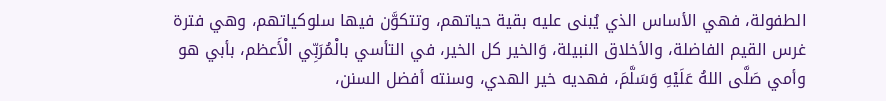الطفولة، فهي الأساس الذي يُبنى عليه بقية حياتهم، وتتكوَّن فيها سلوكياتهم، وهي فترة غرس القيم الفاضلة، والأخلاق النبيلة، وَالخير كل الخير، في التأسي بالْمُرَبِّي الْأَعظم، بأبي هو وأمي صَلَّى اللهُ عَلَيْهِ وَسَلَّمَ، فهديه خير الهدي، وسنته أفضل السنن،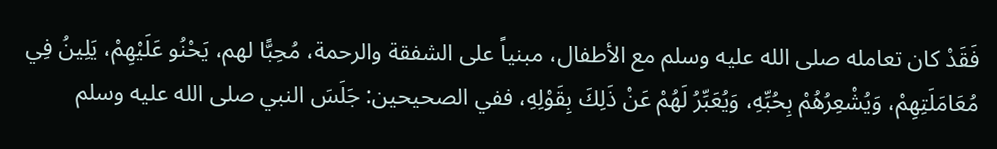فَقَدْ كان تعامله صلى الله عليه وسلم مع الأطفال، مبنياً على الشفقة والرحمة، مُحِبًّا لهم، يَحْنُو عَلَيْهِمْ، يَلِينُ فِي مُعَامَلَتِهِمْ، وَيُشْعِرُهُمْ بِحُبِّهِ، وَيُعَبِّرُ لَهُمْ عَنْ ذَلِكَ بِقَوْلِهِ، ففي الصحيحين: جَلَسَ النبي صلى الله عليه وسلم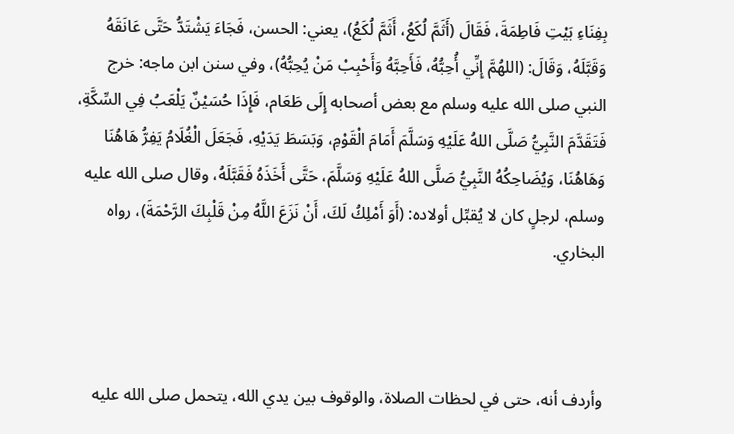بِفِنَاءِ بَيْتِ فَاطِمَةَ، فَقَالَ (أَثَمَّ لُكَعُ، أَثَمَّ لُكَعُ)، يعني: الحسن، فَجَاءَ يَشْتَدُّ حَتَّى عَانَقَهُ وَقَبَّلَهُ، وَقَالَ: (اللهُمَّ إِنِّي أُحِبُّهُ، فَأَحِبَّهُ وَأَحْبِبْ مَنْ يُحِبُّهُ)، وفي سنن ابن ماجه: خرج النبي صلى الله عليه وسلم مع بعض أصحابه إِلَى طَعَام، فَإِذَا حُسَيْنٌ يَلْعَبُ فِي السِّكَّةِ، فَتَقَدَّمَ النَّبِيُّ صَلَّى اللهُ عَلَيْهِ وَسَلَّمَ أَمَامَ الْقَوْمِ، وَبَسَطَ يَدَيْهِ، فَجَعَلَ الْغُلَامُ يَفِرُّ هَاهُنَا وَهَاهُنَا، وَيُضَاحِكُهُ النَّبِيُّ صَلَّى اللهُ عَلَيْهِ وَسَلَّمَ، حَتَّى أَخَذَهُ فَقَبَّلَهُ، وقال صلى الله عليه وسلم، لرجلٍ كان لا يُقبِّل أولاده: (أَوَ أَمْلِكُ لَكَ، أَنْ نَزَعَ اللَّهُ مِنْ قَلْبِكَ الرَّحْمَةَ)، رواه البخاري.



وأردف أنه، حتى في لحظات الصلاة، والوقوف بين يدي الله، يتحمل صلى الله عليه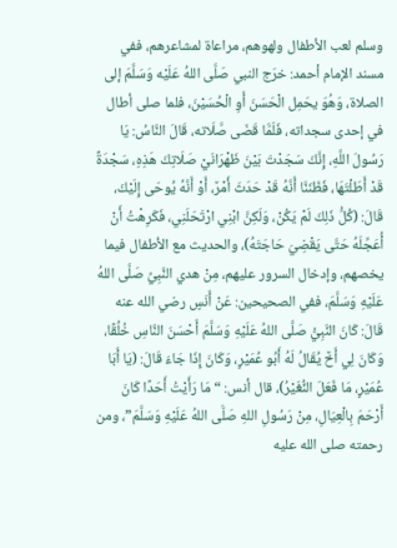وسلم لعب الأطفال ولهوهم، مراعاة لمشاعرهم، ففي مسند الإمام أحمد: خرَج النبي صَلَّى اللهُ عَلَيْه وَسَلَّمَ إلى الصلاة، وَهُوَ يحَمِل الْحَسَنَ أَوِ الْحُسَيْنَ، فلما صلى أطال في إحدى سجداته، فَلَمَّا قَضَى صَّلَاته، قَالَ النَّاسُ: يَا رَسُولَ اللَّهِ، إِنَّكَ سَجَدْتَ بَيْنَ ظَهْرَانَيْ صَلَاتِكَ هَذِهِ، سَجْدَةً قَدْ أَطَلْتَهَا، فَظَنَنَّا أَنَّهُ قَدْ حَدَثَ أَمْرٌ، أَوْ أَنَّهُ يُوحَى إِلَيْكَ، قَالَ: (كُلُّ ذَلِكَ لَمْ يَكُنْ، وَلَكِنَّ ابْنِي ارْتَحَلَنِي، فَكَرِهْتُ أَنْ أُعَجِّلَهُ حَتَّى يَقْضِيَ حَاجَتَهُ)، والحديث مع الأطفال فيما يخصهم، وإدخال السرور عليهم، مِنْ هدي النَّبِيِّ صَلَّى اللهُ عَلَيْهِ وَسَلَّمَ، ففي الصحيحين: عَنْ أَنَسٍ رضي الله عنه قَالَ: كَانَ النَّبِيُّ صَلَّى اللهُ عَلَيْهِ وَسَلَّمَ أَحْسَنَ النَّاسِ خُلُقًا، وَكَانَ لِي أَخٌ يُقَالُ لَهُ أَبُو عُمَيْرٍ، وَكَانَ إِذَا جَاءَ قَالَ: (يَا أَبَا عُمَيْرٍ، مَا فَعَلَ النُّغَيْرُ)، قال أنس: “مَا رَأَيْتُ أَحَدًا كَانَ أَرْحَمَ بِالْعِيَالِ، مِنْ رَسُولِ اللهِ صَلَّى اللهُ عَلَيْهِ وَسَلَّمَ”، ومن رحمته صلى الله عليه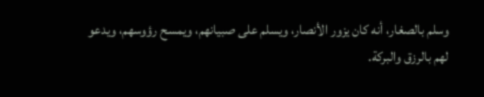وسلم بالصغار، أنه كان يزور الأنصار، ويسلم على صبيانهم، ويمسح رؤوسهم، ويدعو لهم بالرزق والبركة.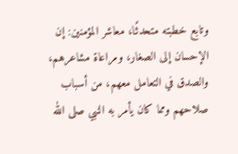وتابع خطبته متحدثًا، معاشر المؤمنين: إن الإحسان إلى الصغار، ومراعاة مشاعرهم، والصدق في التعامل معهم، من أسباب صلاحهم ومما كان يأمر به النبي صلى الله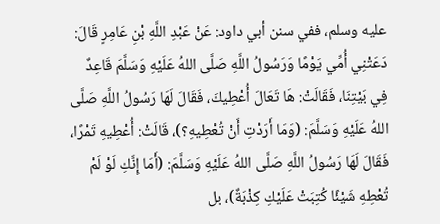عليه وسلم، ففي سنن أبي داود: عَنْ عَبْدِ اللَّهِ بْنِ عَامِرٍ قَالَ: دَعَتْنِي أُمِّي يَوْمًا وَرَسُولُ اللَّهِ صَلَّى اللهُ عَلَيْهِ وَسَلَّمَ قَاعِدٌ فِي بَيْتِنَا، فَقَالَتْ: هَا تَعَالَ أُعْطِيكَ، فَقَالَ لَهَا رَسُولُ اللَّهِ صَلَّى اللهُ عَلَيْهِ وَسَلَّمَ: (وَمَا أَرَدْتِ أَنْ تُعْطِيهِ؟)، قَالَتْ: أُعْطِيهِ تَمْرًا، فَقَالَ لَهَا رَسُولُ اللَّهِ صَلَّى اللهُ عَلَيْهِ وَسَلَّمَ: (أَمَا إِنَّكِ لَوْ لَمْ تُعْطِهِ شَيْئًا كُتِبَتْ عَلَيْكِ كِذْبَةٌ)، بل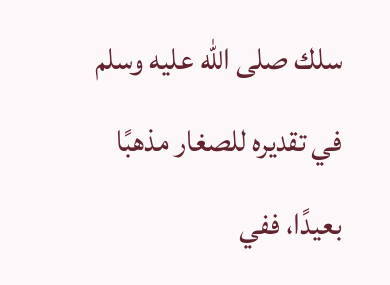سلك صلى الله عليه وسلم في تقديره للصغار مذهبًا بعيدًا، ففي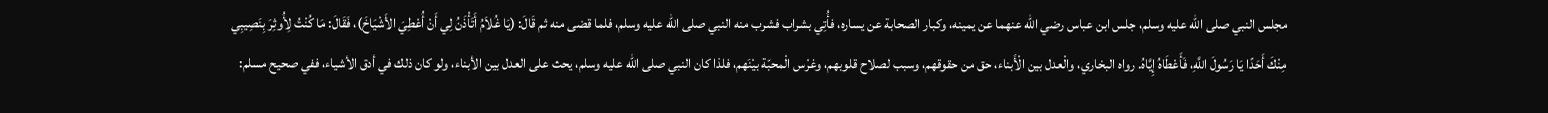مجلس النبي صلى الله عليه وسلم، جلس ابن عباس رضي الله عنهما عن يمينه، وكبار الصحابة عن يساره، فأُتِي بشراب فشرب منه النبي صلى الله عليه وسلم، فلما قضى منه ثم قَالَ: (يَا غُلاَمُ أَتَأْذَنُ لِي أَنْ أُعْطِيَ الأَشْيَاخَ)، فَقَالَ: مَا كُنْتُ لِأُوثِرَ بِنَصِيبِي مِنْكَ أَحَدًا يَا رَسُولَ اللَّهِ، فَأَعْطَاهُ إِيَّاهُ. رواه البخاري، والْعدل بين الْأَبناء، حق من حقوقهم، وسبب لصلاح قلوبهم، وغرْس الْمحبّة بيْنَهم، فلذا كان النبي صلى الله عليه وسلم، يحث على العدل بين الأبناء، ولو كان ذلك في أدق الأشياء، ففي صحيح مسلم: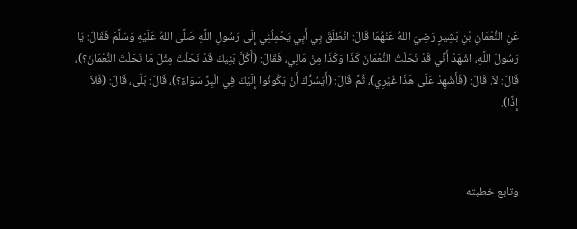عَنِ النُّعْمَانِ بْنِ بَشِيرٍ رَضِيَ اللهُ عَنْهُمَا قَالَ: انْطَلَقَ بِي أَبِي يَحْمِلُنِي إِلَى رَسُولِ اللَّهِ صَلَّى اللهُ عَلَيْهِ وَسَلَّمَ فَقَالَ: يَا رَسُولَ اللَّهِ، اشْهَدْ أَنِّي قَدْ نَحَلْتُ النُّعْمَانَ كَذَا وَكَذَا مِنْ مَالِي، فَقَالَ: (أَكُلَّ بَنِيكَ قَدْ نَحَلْتَ مِثْلَ مَا نَحَلْتَ النُّعْمَانَ؟)، قَالَ: لاَ. قَالَ: (فَأَشْهِدْ عَلَى هَذَا غَيْرِي)، ثُمَّ قَالَ: (أَيَسُرُّكَ أَنْ يَكُونُوا إِلَيْكَ فِي الْبِرِّ سَوَاءً؟)، قَالَ: بَلَى، قَالَ: (فَلاَ إِذًا).



وتابع خطبته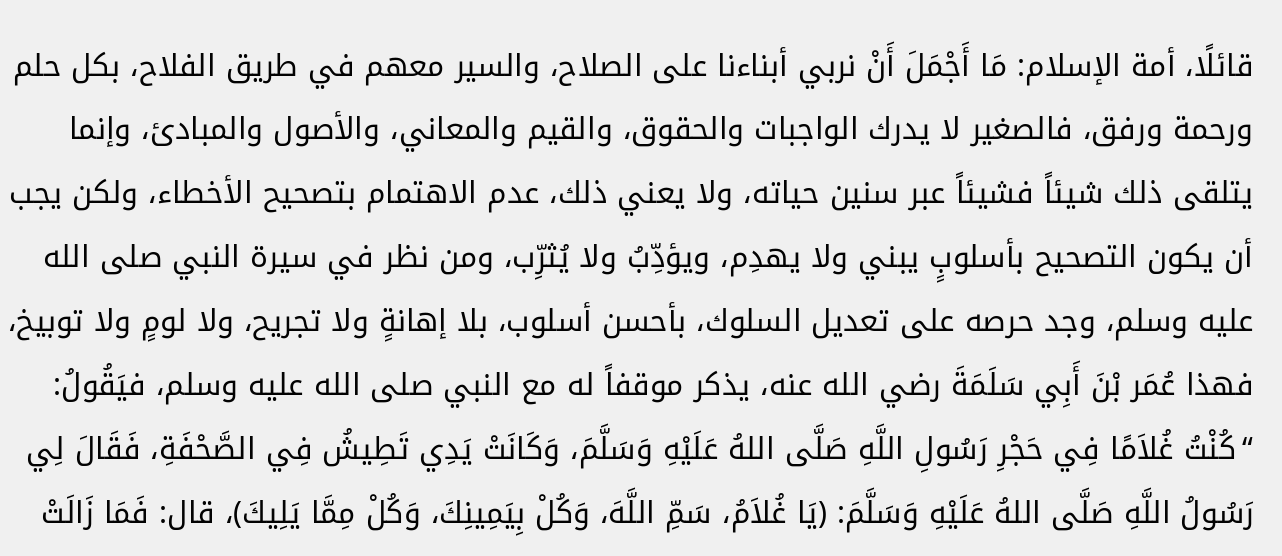قائلًا، أمة الإسلام: مَا أَجْمَلَ أَنْ نربي أبناءنا على الصلاح، والسير معهم في طريق الفلاح، بكل حلم ورحمة ورفق، فالصغير لا يدرك الواجبات والحقوق، والقيم والمعاني، والأصول والمبادئ، وإنما يتلقى ذلك شيئاً فشيئاً عبر سنين حياته، ولا يعني ذلك، عدم الاهتمام بتصحيح الأخطاء، ولكن يجب أن يكون التصحيح بأسلوبٍ يبني ولا يهدِم، ويؤدِّبُ ولا يُثرِّب، ومن نظر في سيرة النبي صلى الله عليه وسلم، وجد حرصه على تعديل السلوك، بأحسن أسلوب، بلا إهانةٍ ولا تجريح، ولا لومٍ ولا توبيخ، فهذا عُمَر بْنَ أَبِي سَلَمَةَ رضي الله عنه، يذكر موقفاً له مع النبي صلى الله عليه وسلم، فيَقُولُ: “كُنْتُ غُلاَمًا فِي حَجْرِ رَسُولِ اللَّهِ صَلَّى اللهُ عَلَيْهِ وَسَلَّمَ، وَكَانَتْ يَدِي تَطِيشُ فِي الصَّحْفَةِ، فَقَالَ لِي رَسُولُ اللَّهِ صَلَّى اللهُ عَلَيْهِ وَسَلَّمَ: (يَا غُلاَمُ، سَمِّ اللَّهَ، وَكُلْ بِيَمِينِكَ، وَكُلْ مِمَّا يَلِيكَ)، قال: فَمَا زَالَتْ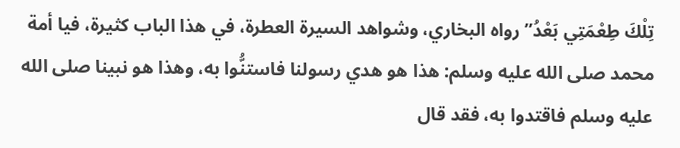تِلْكَ طِعْمَتِي بَعْدُ” رواه البخاري، وشواهد السيرة العطرة، في هذا الباب كثيرة، فيا أمة محمد صلى الله عليه وسلم: هذا هو هدي رسولنا فاستنُّوا به، وهذا هو نبينا صلى الله عليه وسلم فاقتدوا به، فقد قال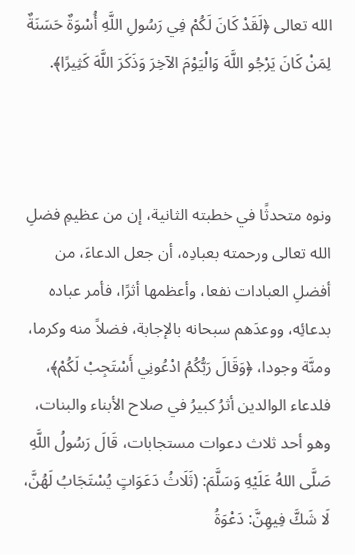الله تعالى ﴿لَقَدْ كَانَ لَكُمْ فِي رَسُولِ اللَّهِ أُسْوَةٌ حَسَنَةٌ لِمَنْ كَانَ يَرْجُو اللَّهَ وَالْيَوْمَ الآخِرَ وَذَكَرَ اللَّهَ كَثِيرًا﴾.



ونوه متحدثًا في خطبته الثانية، إن من عظيمِ فضلِ الله تعالى ورحمته بعبادِه، أن جعل الدعاءَ، من أفضلِ العبادات نفعا، وأعظمها أثرًا، فأمر عباده بدعائِه، ووعدَهم سبحانه بالإجابة، فضلاً منه وكرما، ومنَّة وجودا، ﴿وَقَالَ رَبُّكُمُ ادْعُونِي أَسْتَجِبْ لَكُمْ﴾، فلدعاء الوالدين أثرُ كبيرُ في صلاح الأبناء والبنات، وهو أحد ثلاث دعوات مستجابات، قَالَ رَسُولُ اللَّهِ صَلَّى اللهُ عَلَيْهِ وَسَلَّمَ: (ثَلَاثُ دَعَوَاتٍ يُسْتَجَابُ لَهُنَّ، لَا شَكَّ فِيهِنَّ: دَعْوَةُ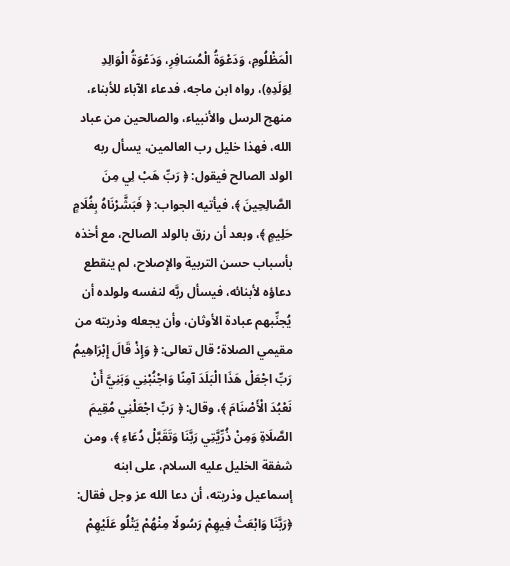الْمَظْلُومِ، وَدَعْوَةُ الْمُسَافِرِ، وَدَعْوَةُ الْوَالِدِ لِوَلَدِهِ)، رواه ابن ماجه، فدعاء الآباء للأبناء، منهج الرسل والأنبياء، والصالحين من عباد الله، فهذا خليل رب العالمين، يسأل ربه الولد الصالح فيقول: ﴿ رَبِّ هَبْ لِي مِنَ الصَّالِحِينَ ﴾، فيأتيه الجواب: ﴿ فَبَشَّرْنَاهُ بِغُلَامٍ حَلِيمٍ ﴾، وبعد أن رزق بالولد الصالح، مع أخذه بأسباب حسن التربية والإصلاح، لم ينقطع دعاؤه لأبنائه، فيسأل ربَّه لنفسه ولولده أن يُجنِّبهم عبادة الأوثان، وأن يجعله وذريته من مقيمي الصلاة؛ قال تعالى: ﴿ وَإِذْ قَالَ إِبْرَاهِيمُ رَبِّ اجْعَلْ هَذَا الْبَلَدَ آمِنًا وَاجْنُبْنِي وَبَنِيَّ أَنْ نَعْبُدَ الْأَصْنَامَ ﴾، وقال: ﴿ رَبِّ اجْعَلْنِي مُقِيمَ الصَّلَاةِ وَمِنْ ذُرِّيَّتِي رَبَّنَا وَتَقَبَّلْ دُعَاءِ ﴾، ومن شفقة الخليل عليه السلام، على ابنه إسماعيل وذريته، أن دعا الله عز وجل فقال: ﴿رَبَّنَا وَابْعَثْ فِيهِمْ رَسُولًا مِنْهُمْ يَتْلُو عَلَيْهِمْ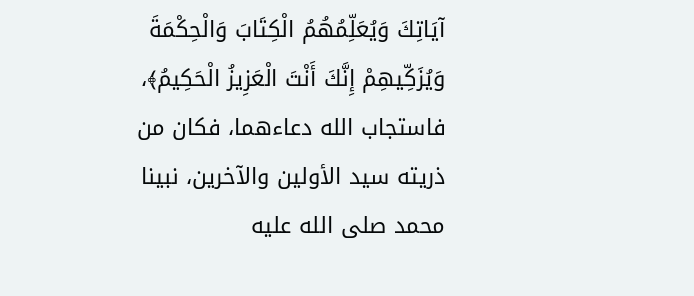آيَاتِكَ وَيُعَلِّمُهُمُ الْكِتَابَ وَالْحِكْمَةَ وَيُزَكِّيهِمْ إِنَّكَ أَنْتَ الْعَزِيزُ الْحَكِيمُ﴾، فاستجاب الله دعاءهما، فكان من ذريته سيد الأولين والآخرين، نبينا محمد صلى الله عليه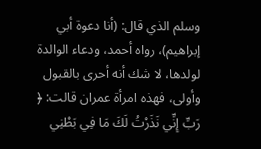وسلم الذي قال: (أنا دعوة أبي إبراهيم)، رواه أحمد، ودعاء الوالدة لولدها، لا شك أنه أحرى بالقبول وأولى، فهذه امرأة عمران قالت: ﴿ رَبِّ إِنِّي نَذَرْتُ لَكَ مَا فِي بَطْنِي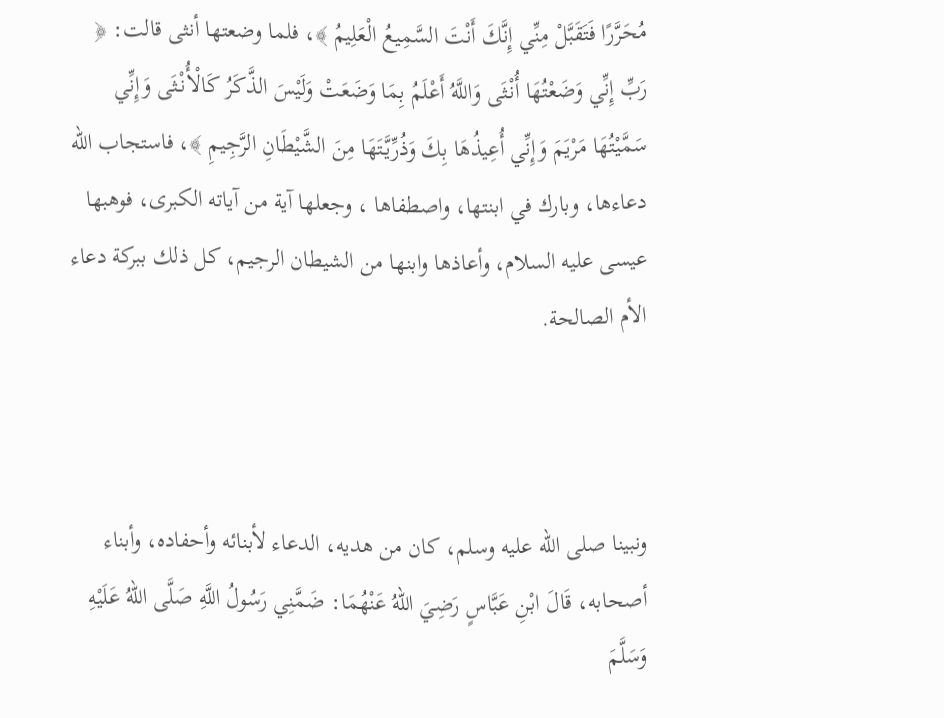مُحَرَّرًا فَتَقَبَّلْ مِنِّي إِنَّكَ أَنْتَ السَّمِيعُ الْعَلِيمُ ﴾، فلما وضعتها أنثى قالت: ﴿ رَبِّ إِنِّي وَضَعْتُهَا أُنْثَى وَاللَّهُ أَعْلَمُ بِمَا وَضَعَتْ وَلَيْسَ الذَّكَرُ كَالْأُنْثَى وَإِنِّي سَمَّيْتُهَا مَرْيَمَ وَإِنِّي أُعِيذُهَا بِكَ وَذُرِّيَّتَهَا مِنَ الشَّيْطَانِ الرَّجِيمِ ﴾، فاستجاب الله دعاءها، وبارك في ابنتها، واصطفاها ، وجعلها آية من آياته الكبرى، فوهبها عيسى عليه السلام، وأعاذها وابنها من الشيطان الرجيم، كل ذلك ببركة دعاء الأم الصالحة.



ونبينا صلى الله عليه وسلم، كان من هديه، الدعاء لأبنائه وأحفاده، وأبناء أصحابه، قَالَ ابْنِ عَبَّاسٍ رَضِيَ اللهُ عَنْهُمَا: ضَمَّنِي رَسُولُ اللَّهِ صَلَّى اللهُ عَلَيْهِ وَسَلَّمَ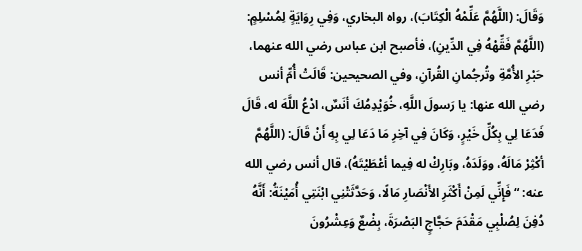وَقَالَ: (اللَّهُمَّ عَلِّمْهُ الْكِتَابَ)، رواه البخاري، وَفِي رِوَايَةٍ لِمُسْلِمٍ: (اللَّهُمَّ فَقِّهْهُ فِي الدِّينِ)، فأصبح ابن عباس رضي الله عنهما، حَبْرِ الأُمَّةِ وتُرجُمانِ القُرآنِ، وفي الصحيحين: قَالَتْ أُمِّ أنس رضي الله عنها: يا رَسولَ اللَّهِ، خُوَيْدِمُكَ أنَسٌ، ادْعُ اللَّهَ له، قَالَ فَدَعَا لِي بِكُلِّ خَيْرٍ، وَكَانَ فِي آخِرِ مَا دَعَا لِي بِهِ أَنْ قَالَ: (اللَّهُمَّ أكْثِرْ مَالَهُ، ووَلَدَهُ، وبَارِكْ له فِيما أعْطَيْتَهُ)، قال أنس رضي الله عنه: “فَإِنِّي لَمِنْ أَكْثَرِ الأَنْصَارِ مَالًا، وَحَدَّثَتْنِي ابْنَتِي أُمَيْنَةُ: أَنَّهُ دُفِنَ لِصُلْبِي مَقْدَمَ حَجَّاجٍ البَصْرَةَ، بِضْعٌ وَعِشْرُونَ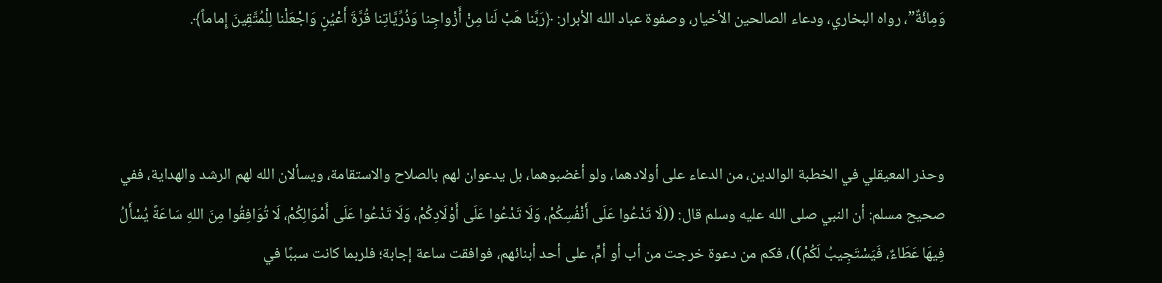وَمِائَةٌ”، رواه البخاري، ودعاء الصالحين الأخيار، وصفوة عباد الله الأبرار: ﴿رَبَّنا هَبْ لَنا مِنْ أَزْواجِنا وَذُرِّيَّاتِنا قُرَّةَ أَعْيُنٍ وَاجْعَلْنا لِلْمُتَّقِينَ إِماماً﴾.



وحذر المعيقلي في الخطبة الوالدين، من الدعاء على أولادهما، ولو أغضبوهما، بل يدعوان لهم بالصلاح والاستقامة، ويسألان الله لهم الرشد والهداية، ففي صحيح مسلم: أن النبي صلى الله عليه وسلم قال: ((لَا تَدْعُوا عَلَى أَنْفُسِكُمْ، وَلَا تَدْعُوا عَلَى أَوْلَادِكُمْ، وَلَا تَدْعُوا عَلَى أَمْوَالِكُمْ، لَا تُوَافِقُوا مِنَ اللهِ سَاعَةً يُسْأَلُ فِيهَا عَطَاءٌ، فَيَسْتَجِيبُ لَكُمْ))، فكم من دعوة خرجت من أب أو أمٍّ، على أحد أبنائهم، فوافقت ساعة إجابة؛ فلربما كانت سببًا في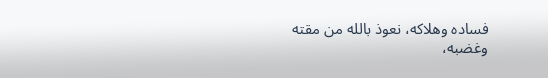فساده وهلاكه، نعوذ بالله من مقته وغضبه،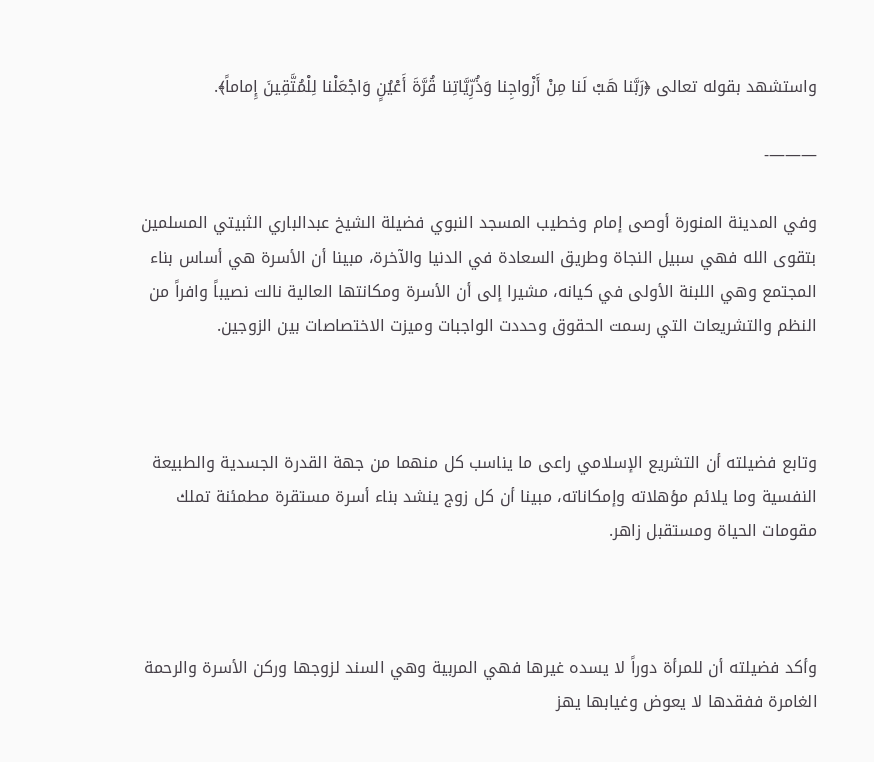واستشهد بقوله تعالى ﴿رَبَّنا هَبْ لَنا مِنْ أَزْواجِنا وَذُرِّيَّاتِنا قُرَّةَ أَعْيُنٍ وَاجْعَلْنا لِلْمُتَّقِينَ إِماماً﴾.

———-

وفي المدينة المنورة أوصى إمام وخطيب المسجد النبوي فضيلة الشيخ عبدالباري الثبيتي المسلمين بتقوى الله فهي سبيل النجاة وطريق السعادة في الدنيا والآخرة، مبينا أن الأسرة هي أساس بناء المجتمع وهي اللبنة الأولى في كيانه، مشيرا إلى أن الأسرة ومكانتها العالية نالت نصيباً وافراً من النظم والتشريعات التي رسمت الحقوق وحددت الواجبات وميزت الاختصاصات بين الزوجين.



وتابع فضيلته أن التشريع الإسلامي راعى ما يناسب كل منهما من جهة القدرة الجسدية والطبيعة النفسية وما يلائم مؤهلاته وإمكاناته، مبينا أن كل زوج ينشد بناء أسرة مستقرة مطمئنة تملك مقومات الحياة ومستقبل زاهر.



وأكد فضيلته أن للمرأة دوراً لا يسده غيرها فهي المربية وهي السند لزوجها وركن الأسرة والرحمة الغامرة ففقدها لا يعوض وغيابها يهز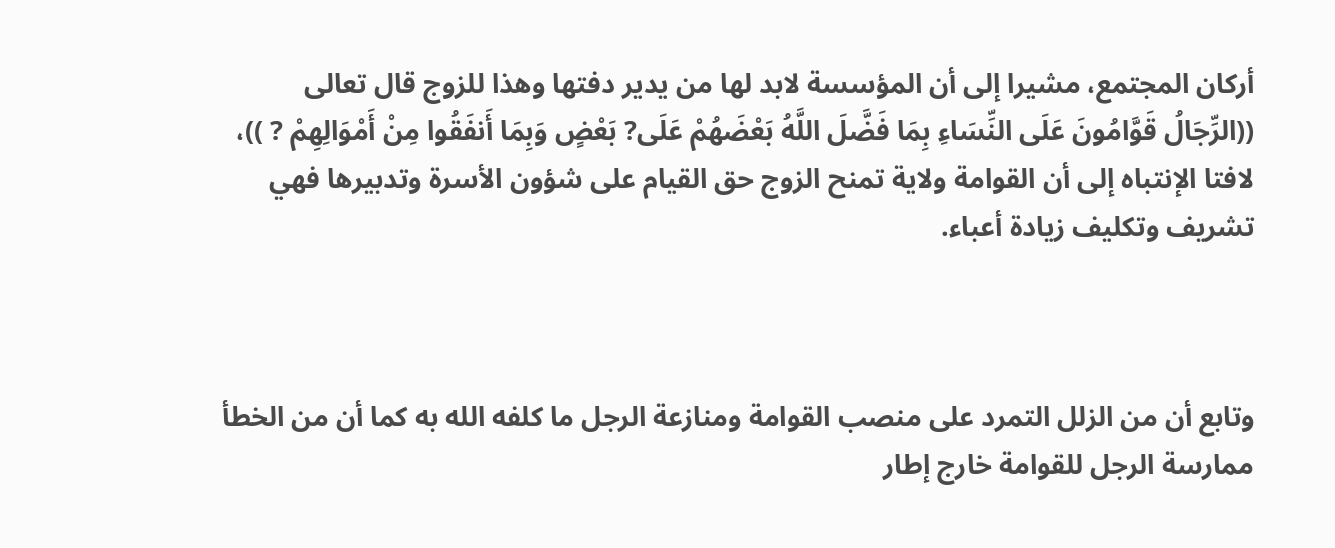أركان المجتمع، مشيرا إلى أن المؤسسة لابد لها من يدير دفتها وهذا للزوج قال تعالى ((الرِّجَالُ قَوَّامُونَ عَلَى النِّسَاءِ بِمَا فَضَّلَ اللَّهُ بَعْضَهُمْ عَلَى? بَعْضٍ وَبِمَا أَنفَقُوا مِنْ أَمْوَالِهِمْ ? ))، لافتا الإنتباه إلى أن القوامة ولاية تمنح الزوج حق القيام على شؤون الأسرة وتدبيرها فهي تشريف وتكليف زيادة أعباء.



وتابع أن من الزلل التمرد على منصب القوامة ومنازعة الرجل ما كلفه الله به كما أن من الخطأ ممارسة الرجل للقوامة خارج إطار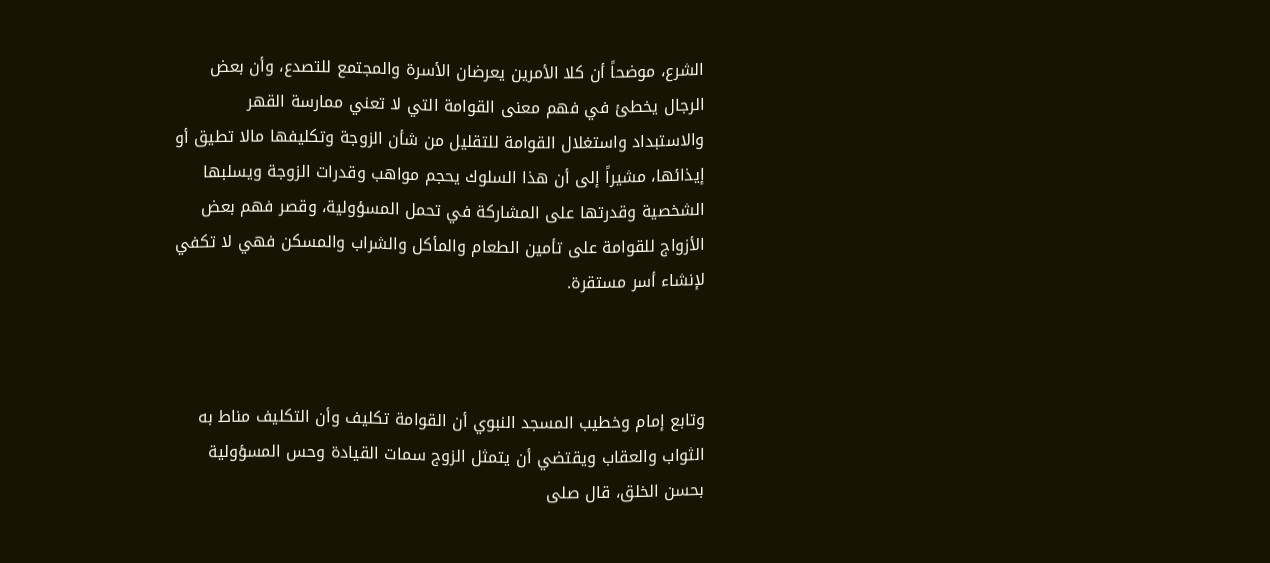الشرع، موضحاً أن كلا الأمرين يعرضان الأسرة والمجتمع للتصدع، وأن بعض الرجال يخطئ في فهم معنى القوامة التي لا تعني ممارسة القهر والاستبداد واستغلال القوامة للتقليل من شأن الزوجة وتكليفها مالا تطيق أو إيذائها، مشيراً إلى أن هذا السلوك يحجم مواهب وقدرات الزوجة ويسلبها الشخصية وقدرتها على المشاركة في تحمل المسؤولية، وقصر فهم بعض الأزواج للقوامة على تأمين الطعام والمأكل والشراب والمسكن فهي لا تكفي لإنشاء أسر مستقرة.



وتابع إمام وخطيب المسجد النبوي أن القوامة تكليف وأن التكليف مناط به الثواب والعقاب ويقتضي أن يتمثل الزوج سمات القيادة وحس المسؤولية بحسن الخلق، قال صلى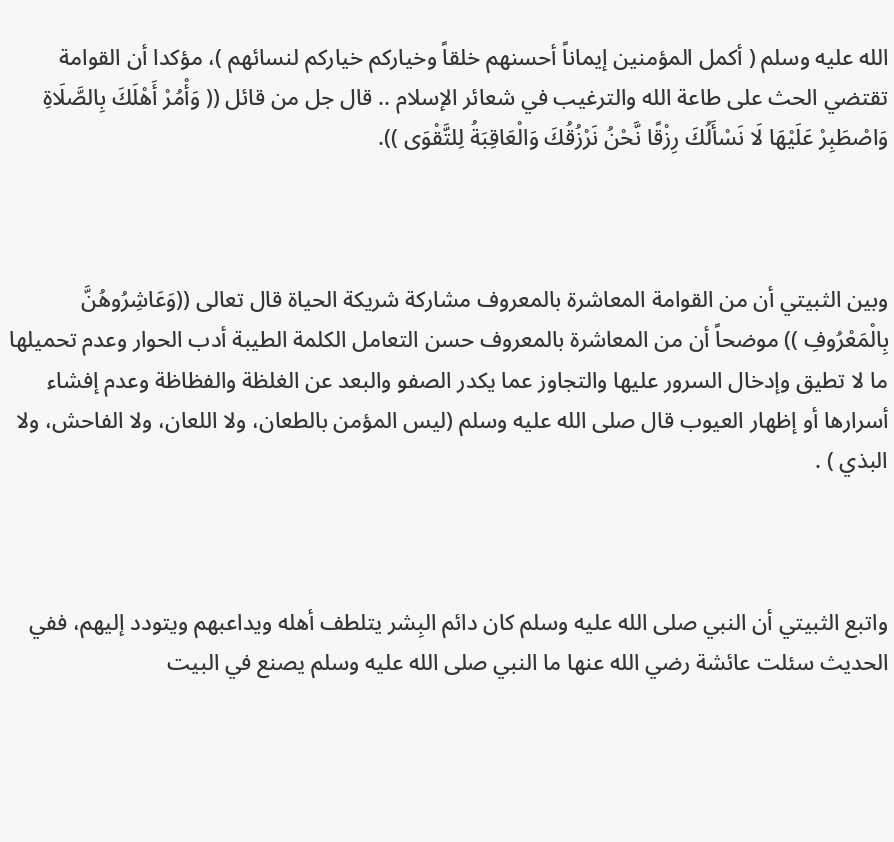الله عليه وسلم ( أكمل المؤمنين إيماناً أحسنهم خلقاً وخياركم خياركم لنسائهم )، مؤكدا أن القوامة تقتضي الحث على طاعة الله والترغيب في شعائر الإسلام .. قال جل من قائل (( وَأْمُرْ أَهْلَكَ بِالصَّلَاةِ وَاصْطَبِرْ عَلَيْهَا لَا نَسْأَلُكَ رِزْقًا نَّحْنُ نَرْزُقُكَ وَالْعَاقِبَةُ لِلتَّقْوَى )).



وبين الثبيتي أن من القوامة المعاشرة بالمعروف مشاركة شريكة الحياة قال تعالى ((وَعَاشِرُوهُنَّ بِالْمَعْرُوفِ )) موضحاً أن من المعاشرة بالمعروف حسن التعامل الكلمة الطيبة أدب الحوار وعدم تحميلها ما لا تطيق وإدخال السرور عليها والتجاوز عما يكدر الصفو والبعد عن الغلظة والفظاظة وعدم إفشاء أسرارها أو إظهار العيوب قال صلى الله عليه وسلم (ليس المؤمن بالطعان، ولا اللعان، ولا الفاحش، ولا البذي ) .



واتبع الثبيتي أن النبي صلى الله عليه وسلم كان دائم البِشر يتلطف أهله ويداعبهم ويتودد إليهم، ففي الحديث سئلت عائشة رضي الله عنها ما النبي صلى الله عليه وسلم يصنع في البيت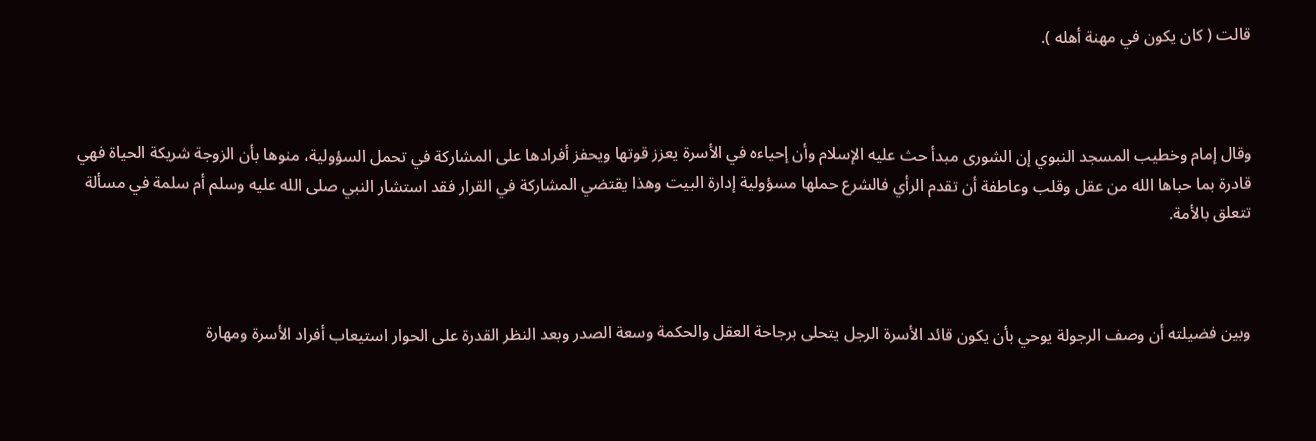قالت ( كان يكون في مهنة أهله ).



وقال إمام وخطيب المسجد النبوي إن الشورى مبدأ حث عليه الإسلام وأن إحياءه في الأسرة يعزز قوتها ويحفز أفرادها على المشاركة في تحمل السؤولية، منوها بأن الزوجة شريكة الحياة فهي قادرة بما حباها الله من عقل وقلب وعاطفة أن تقدم الرأي فالشرع حملها مسؤولية إدارة البيت وهذا يقتضي المشاركة في القرار فقد استشار النبي صلى الله عليه وسلم أم سلمة في مسألة تتعلق بالأمة.



وبين فضيلته أن وصف الرجولة يوحي بأن يكون قائد الأسرة الرجل يتحلى برجاحة العقل والحكمة وسعة الصدر وبعد النظر القدرة على الحوار استيعاب أفراد الأسرة ومهارة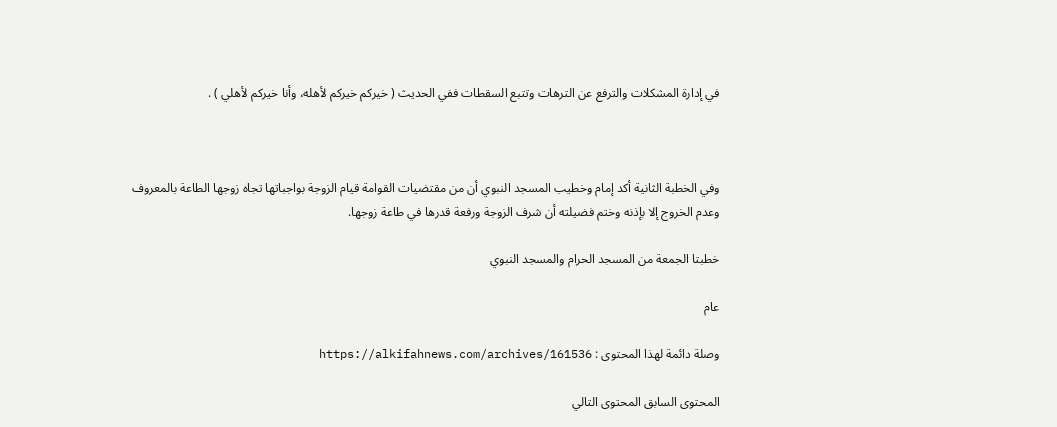في إدارة المشكلات والترفع عن الترهات وتتبع السقطات ففي الحديث ( خيركم خيركم لأهله، وأنا خيركم لأهلي ) .



وفي الخطبة الثانية أكد إمام وخطيب المسجد النبوي أن من مقتضيات القوامة قيام الزوجة بواجباتها تجاه زوجها الطاعة بالمعروف وعدم الخروج إلا بإذنه وختم فضيلته أن شرف الزوجة ورفعة قدرها في طاعة زوجها.

خطبتا الجمعة من المسجد الحرام والمسجد النبوي

عام

وصلة دائمة لهذا المحتوى : https://alkifahnews.com/archives/161536

المحتوى السابق المحتوى التالي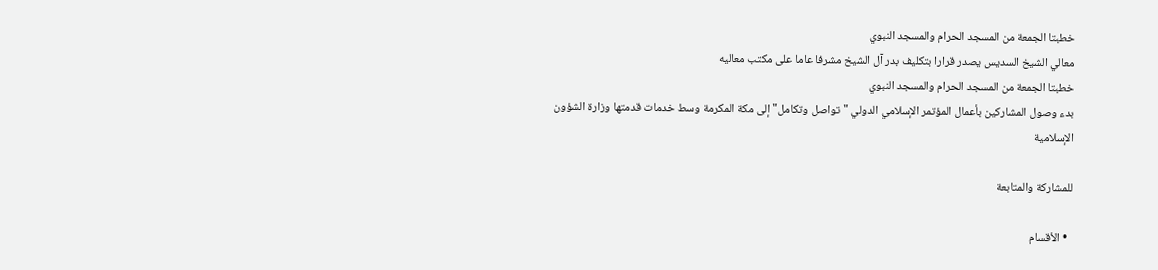خطبتا الجمعة من المسجد الحرام والمسجد النبوي
معالي الشيخ السديس يصدر قرارا بتكليف بدر آل الشيخ مشرفا عاما على مكتب معاليه
خطبتا الجمعة من المسجد الحرام والمسجد النبوي
بدء وصول المشاركين بأعمال المؤتمر الإسلامي الدولي "تواصل وتكامل" إلى مكة المكرمة وسط خدمات قدمتها وزارة الشؤون الإسلامية

للمشاركة والمتابعة

  • الأقسام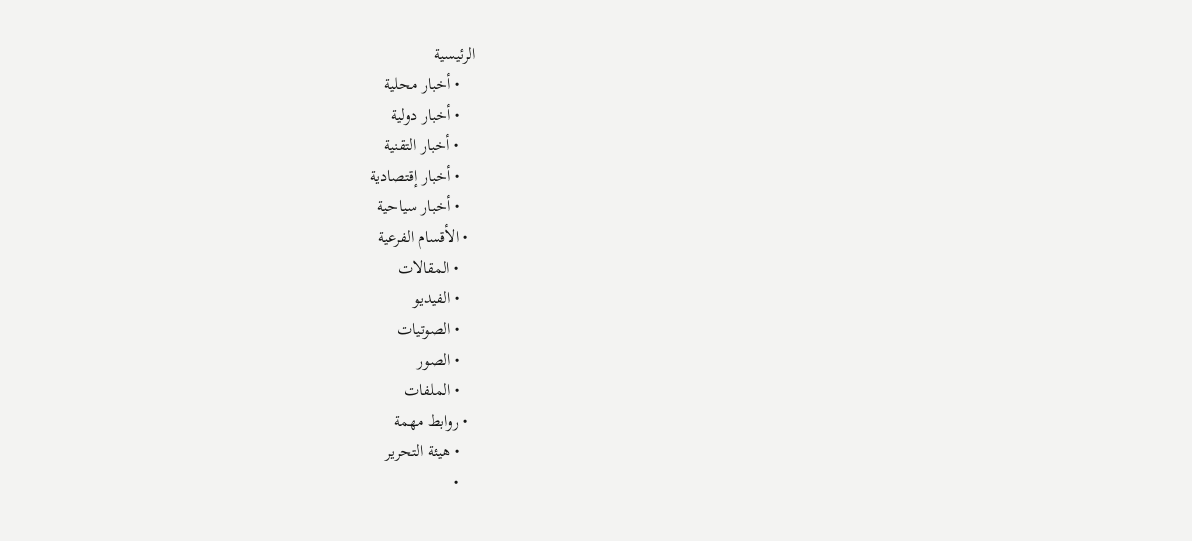الرئيسية
    • أخبار محلية
    • أخبار دولية
    • أخبار التقنية
    • أخبار إقتصادية
    • أخبار سياحية
  • الأقسام الفرعية
    • المقالات
    • الفيديو
    • الصوتيات
    • الصور
    • الملفات
  • روابط مهمة
    • هيئة التحرير
    •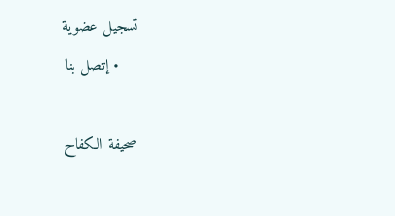تسجيل عضوية
    • إتصل بنا

صحيفة الكفاح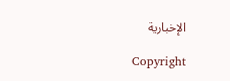الإخبارية

Copyright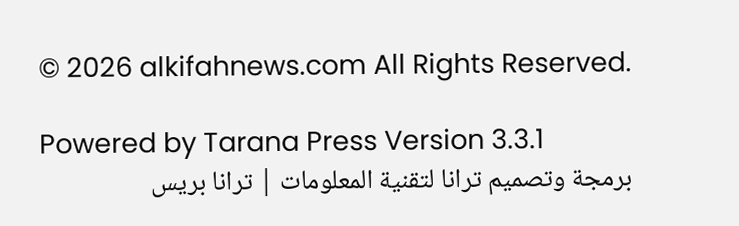© 2026 alkifahnews.com All Rights Reserved.

Powered by Tarana Press Version 3.3.1
برمجة وتصميم ترانا لتقنية المعلومات | ترانا بريس